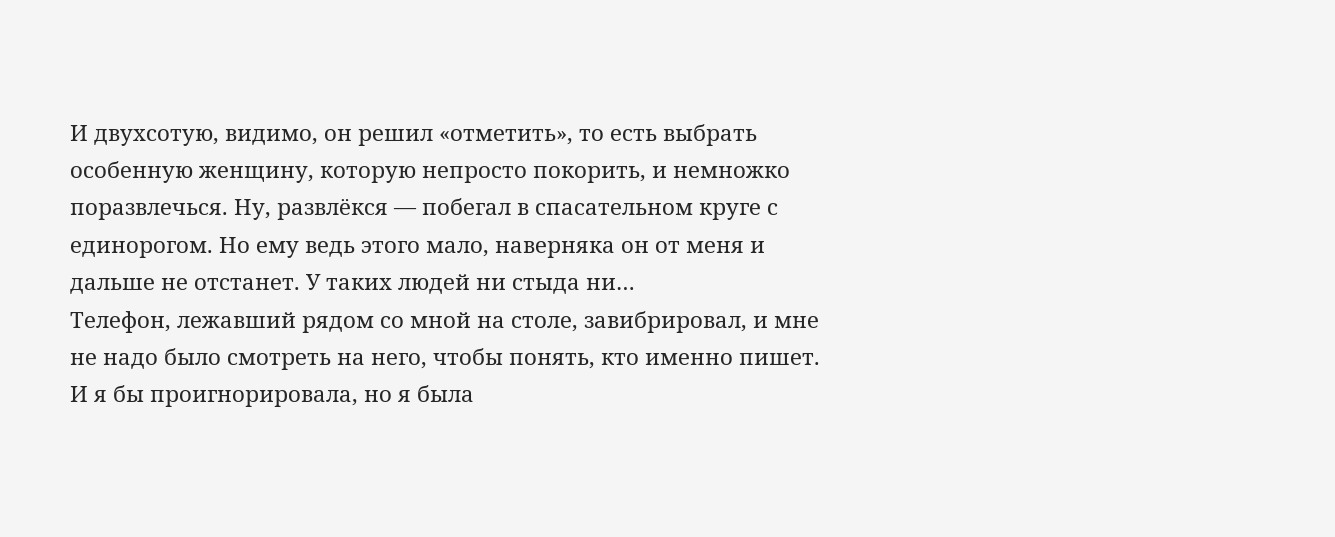И двухсотую, видимо, он решил «отметить», то есть выбрать особенную женщину, которую непросто покорить, и немножко поразвлечься. Ну, развлёкся — побегал в спасательном круге с единорогом. Но ему ведь этого мало, наверняка он от меня и дальше не отстанет. У таких людей ни стыда ни…
Телефон, лежавший рядом со мной на столе, завибрировал, и мне не надо было смотреть на него, чтобы понять, кто именно пишет. И я бы проигнорировала, но я была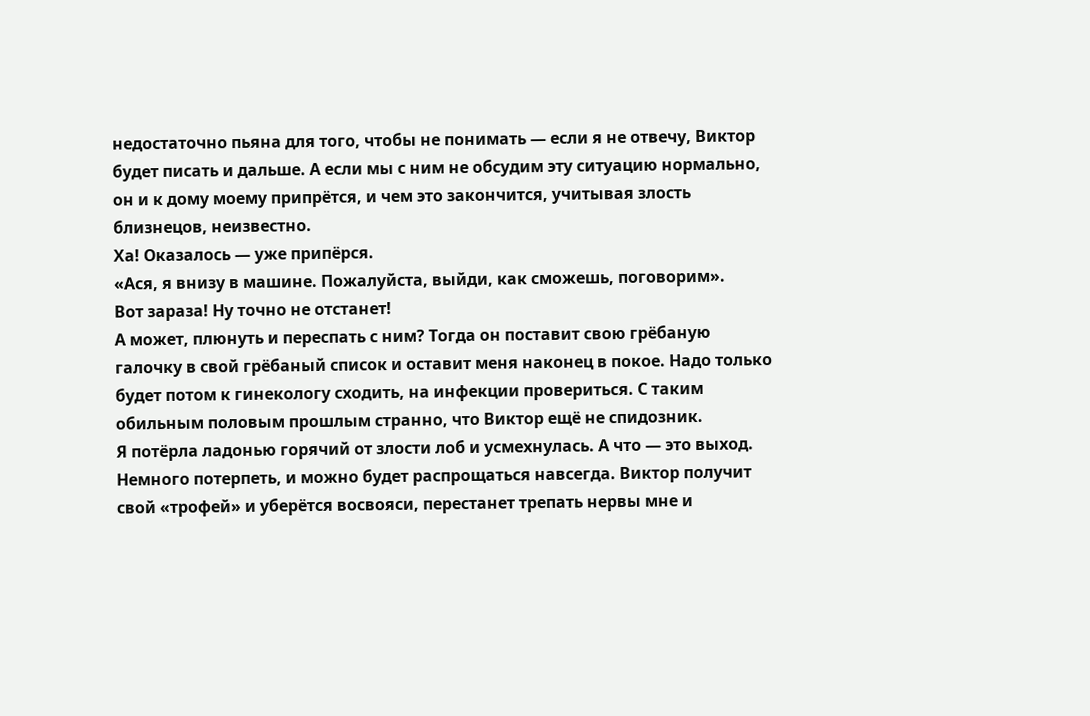недостаточно пьяна для того, чтобы не понимать — если я не отвечу, Виктор будет писать и дальше. А если мы с ним не обсудим эту ситуацию нормально, он и к дому моему припрётся, и чем это закончится, учитывая злость близнецов, неизвестно.
Ха! Оказалось — уже припёрся.
«Ася, я внизу в машине. Пожалуйста, выйди, как сможешь, поговорим».
Вот зараза! Ну точно не отстанет!
А может, плюнуть и переспать с ним? Тогда он поставит свою грёбаную галочку в свой грёбаный список и оставит меня наконец в покое. Надо только будет потом к гинекологу сходить, на инфекции провериться. С таким обильным половым прошлым странно, что Виктор ещё не спидозник.
Я потёрла ладонью горячий от злости лоб и усмехнулась. А что — это выход. Немного потерпеть, и можно будет распрощаться навсегда. Виктор получит свой «трофей» и уберётся восвояси, перестанет трепать нервы мне и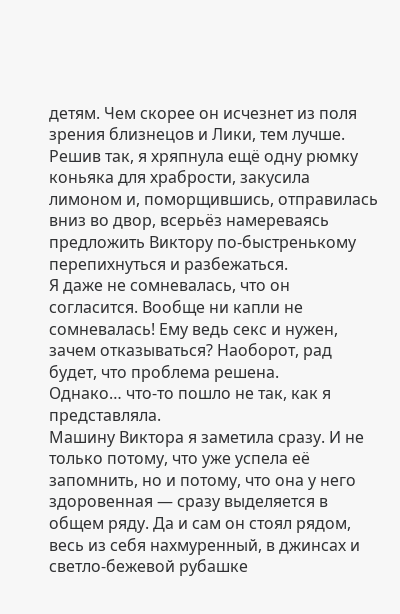детям. Чем скорее он исчезнет из поля зрения близнецов и Лики, тем лучше.
Решив так, я хряпнула ещё одну рюмку коньяка для храбрости, закусила лимоном и, поморщившись, отправилась вниз во двор, всерьёз намереваясь предложить Виктору по-быстренькому перепихнуться и разбежаться.
Я даже не сомневалась, что он согласится. Вообще ни капли не сомневалась! Ему ведь секс и нужен, зачем отказываться? Наоборот, рад будет, что проблема решена.
Однако… что-то пошло не так, как я представляла.
Машину Виктора я заметила сразу. И не только потому, что уже успела её запомнить, но и потому, что она у него здоровенная — сразу выделяется в общем ряду. Да и сам он стоял рядом, весь из себя нахмуренный, в джинсах и светло-бежевой рубашке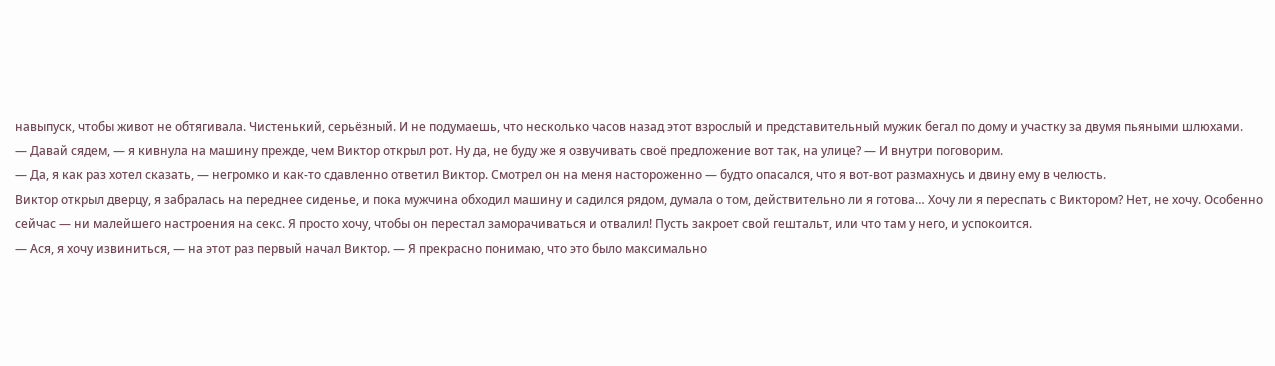навыпуск, чтобы живот не обтягивала. Чистенький, серьёзный. И не подумаешь, что несколько часов назад этот взрослый и представительный мужик бегал по дому и участку за двумя пьяными шлюхами.
— Давай сядем, — я кивнула на машину прежде, чем Виктор открыл рот. Ну да, не буду же я озвучивать своё предложение вот так, на улице? — И внутри поговорим.
— Да, я как раз хотел сказать, — негромко и как-то сдавленно ответил Виктор. Смотрел он на меня настороженно — будто опасался, что я вот-вот размахнусь и двину ему в челюсть.
Виктор открыл дверцу, я забралась на переднее сиденье, и пока мужчина обходил машину и садился рядом, думала о том, действительно ли я готова… Хочу ли я переспать с Виктором? Нет, не хочу. Особенно сейчас — ни малейшего настроения на секс. Я просто хочу, чтобы он перестал заморачиваться и отвалил! Пусть закроет свой гештальт, или что там у него, и успокоится.
— Ася, я хочу извиниться, — на этот раз первый начал Виктор. — Я прекрасно понимаю, что это было максимально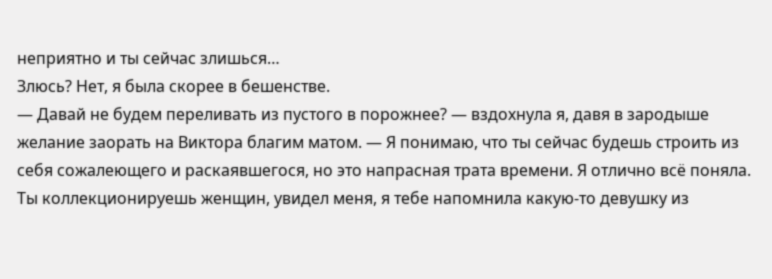неприятно и ты сейчас злишься…
Злюсь? Нет, я была скорее в бешенстве.
— Давай не будем переливать из пустого в порожнее? — вздохнула я, давя в зародыше желание заорать на Виктора благим матом. — Я понимаю, что ты сейчас будешь строить из себя сожалеющего и раскаявшегося, но это напрасная трата времени. Я отлично всё поняла. Ты коллекционируешь женщин, увидел меня, я тебе напомнила какую-то девушку из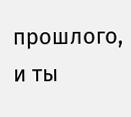прошлого, и ты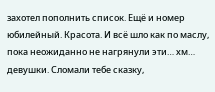захотел пополнить список. Ещё и номер юбилейный. Красота. И всё шло как по маслу, пока неожиданно не нагрянули эти… хм… девушки. Сломали тебе сказку,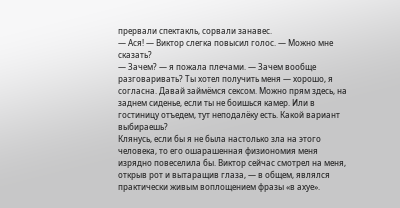прервали спектакль, сорвали занавес.
— Ася! — Виктор слегка повысил голос. — Можно мне сказать?
— Зачем? — я пожала плечами. — Зачем вообще разговаривать? Ты хотел получить меня — хорошо, я согласна. Давай займёмся сексом. Можно прям здесь, на заднем сиденье, если ты не боишься камер. Или в гостиницу отъедем, тут неподалёку есть. Какой вариант выбираешь?
Клянусь, если бы я не была настолько зла на этого человека, то его ошарашенная физиономия меня изрядно повеселила бы. Виктор сейчас смотрел на меня, открыв рот и вытаращив глаза, — в общем, являлся практически живым воплощением фразы «в ахуе».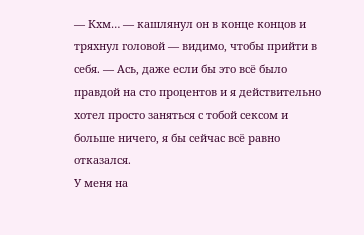— Кхм… — кашлянул он в конце концов и тряхнул головой — видимо, чтобы прийти в себя. — Ась, даже если бы это всё было правдой на сто процентов и я действительно хотел просто заняться с тобой сексом и больше ничего, я бы сейчас всё равно отказался.
У меня на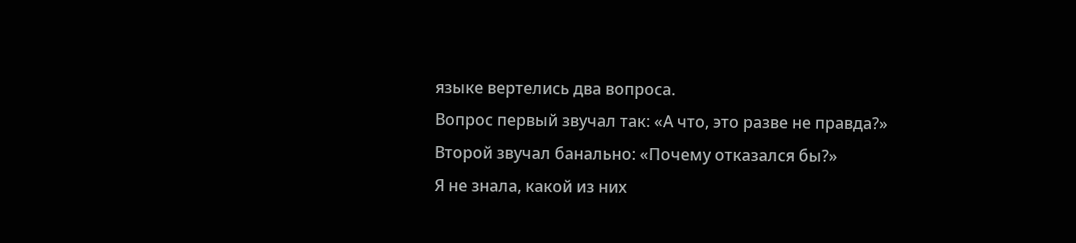языке вертелись два вопроса.
Вопрос первый звучал так: «А что, это разве не правда?»
Второй звучал банально: «Почему отказался бы?»
Я не знала, какой из них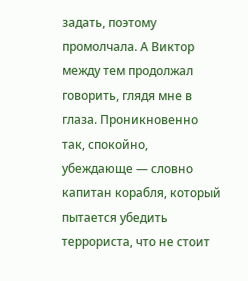задать, поэтому промолчала. А Виктор между тем продолжал говорить, глядя мне в глаза. Проникновенно так, спокойно, убеждающе — словно капитан корабля, который пытается убедить террориста, что не стоит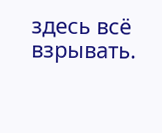здесь всё взрывать.